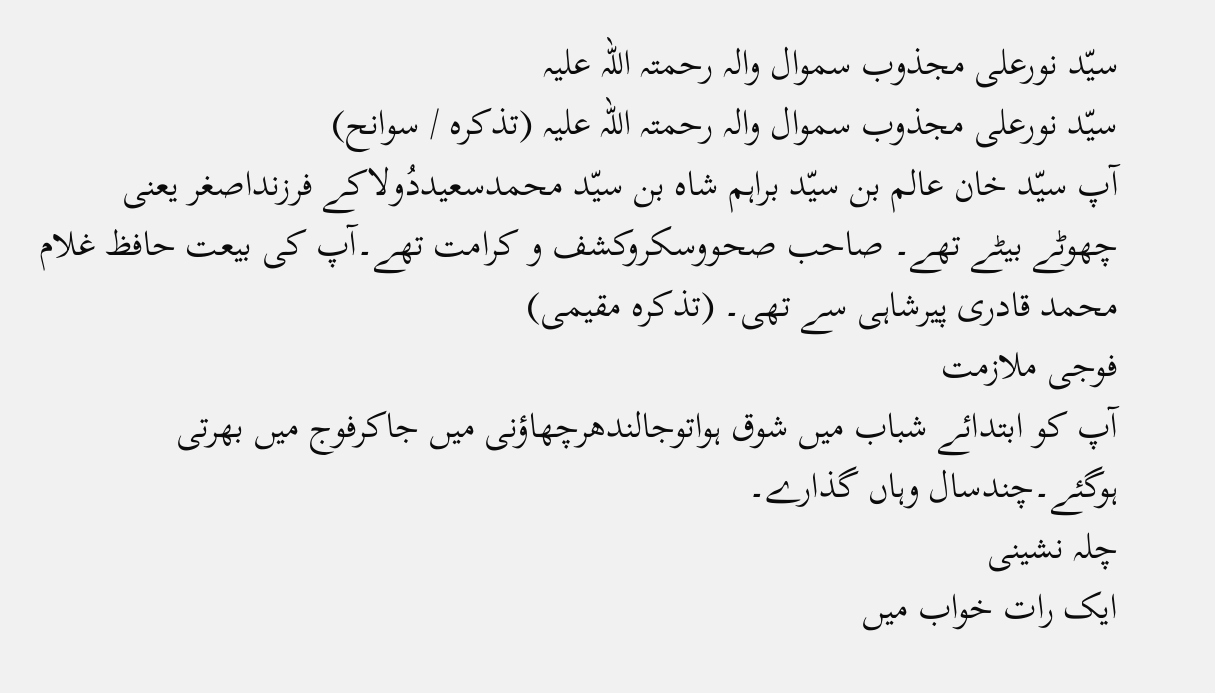سیّد نورعلی مجذوب سموال والہ رحمتہ اللہ علیہ
سیّد نورعلی مجذوب سموال والہ رحمتہ اللہ علیہ (تذکرہ / سوانح)
آپ سیّد خان عالم بن سیّد براہم شاہ بن سیّد محمدسعیددُولاکے فرزنداصغر یعنی چھوٹے بیٹے تھے۔ صاحب صحووسکروکشف و کرامت تھے۔آپ کی بیعت حافظ غلام محمد قادری پیرشاہی سے تھی۔ (تذکرہ مقیمی)
فوجی ملازمت
آپ کو ابتدائے شباب میں شوق ہواتوجالندھرچھاؤنی میں جاکرفوج میں بھرتی ہوگئے۔چندسال وہاں گذارے۔
چلہ نشینی
ایک رات خواب میں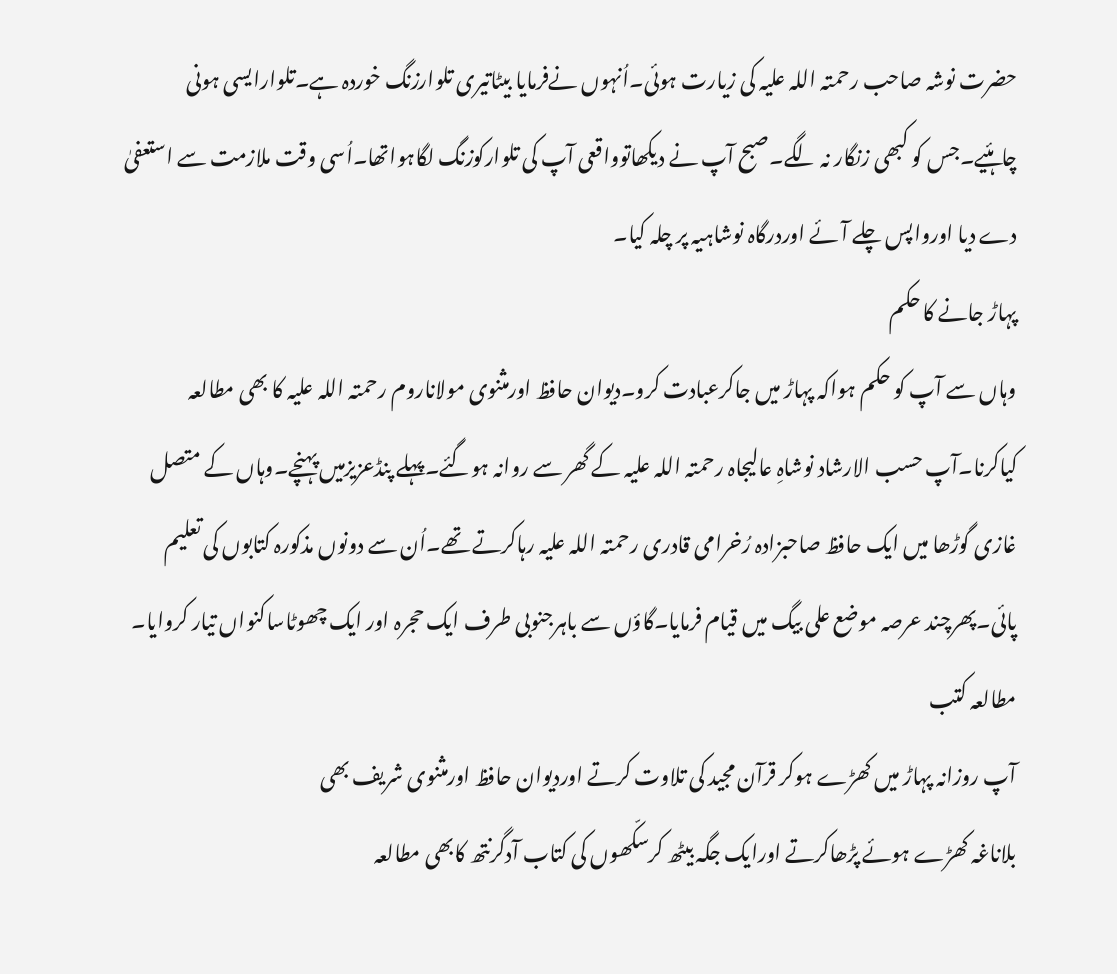حضرت نوشہ صاحب رحمتہ اللہ علیہ کی زیارت ہوئی۔اُنہوں نےفرمایا بیٹاتیری تلوارزنگ خوردہ ہے۔تلوارایسی ہونی چاہئیے۔جس کو کبھی زنگار نہ لگے۔صبح آپ نے دیکھاتوواقعی آپ کی تلوارکوزنگ لگاہواتھا۔اُسی وقت ملازمت سے استعفیٰ دے دیا اورواپس چلے آئے اوردرگاہ نوشاہیہ پر چلہ کیا۔
پہاڑ جانے کا حکم
وہاں سے آپ کو حکم ہواکہ پہاڑ میں جاکرعبادت کرو۔دیوان حافظ اورمثنوی مولاناروم رحمتہ اللہ علیہ کا بھی مطالعہ کیاکرنا۔آپ حسب الارشاد نوشاہِ عالیجاہ رحمتہ اللہ علیہ کے گھر سے روانہ ہوگئے۔پہلے پنڈعزیزمیں پہنچے۔وہاں کے متصل غازی گوڑھا میں ایک حافظ صاحبزادہ رُخرامی قادری رحمتہ اللہ علیہ رہاکرتے تھے۔اُن سے دونوں مذکورہ کتابوں کی تعلیم پائی۔پھرچند عرصہ موضع علی بیگ میں قیام فرمایا۔گاؤں سے باہرجنوبی طرف ایک حجرہ اور ایک چھوٹاساکنواں تیار کروایا۔
مطالعہ کتب
آپ روزانہ پہاڑ میں کھڑے ہوکر قرآن مجید کی تلاوت کرتے اوردیوان حافظ اورمثنوی شریف بھی
بلاناغہ کھڑے ہوئے پڑھاکرتے اورایک جگہ بیٹھ کرسکّھوں کی کتاب آدگرنتھ کابھی مطالعہ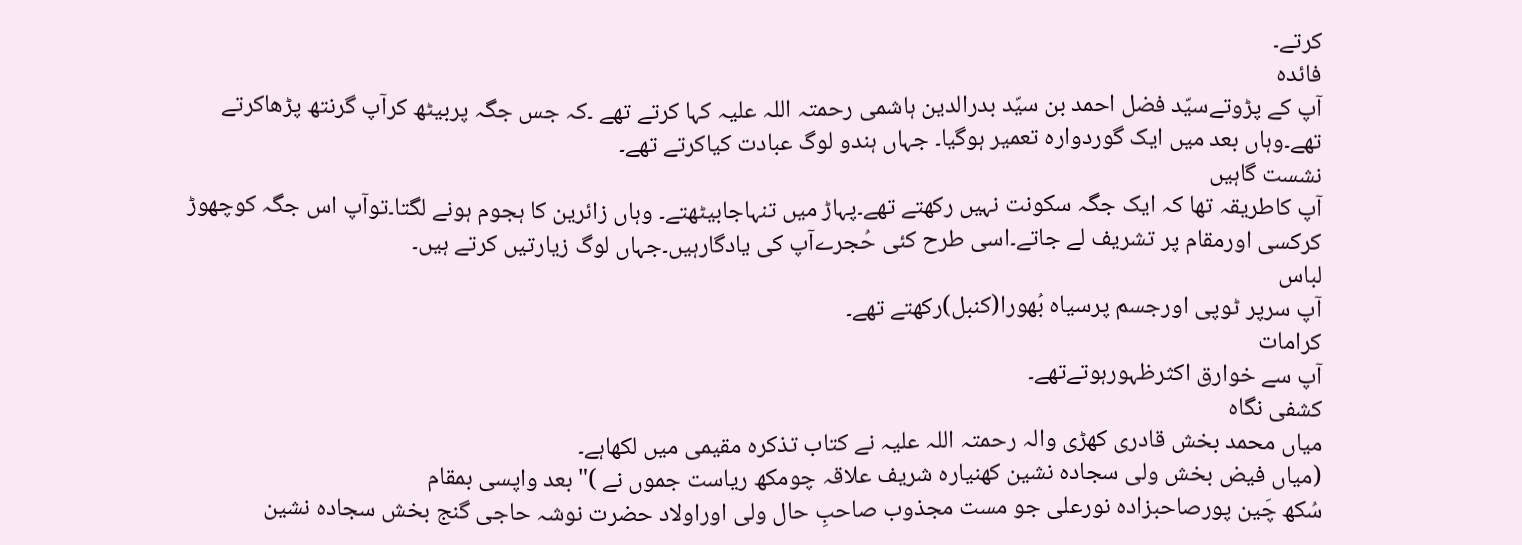کرتے۔
فائدہ
آپ کے پڑوتےسیّد فضل احمد بن سیّد بدرالدین ہاشمی رحمتہ اللہ علیہ کہا کرتے تھے ۔کہ جس جگہ پربیٹھ کرآپ گرنتھ پڑھاکرتے تھے۔وہاں بعد میں ایک گوردوارہ تعمیر ہوگیا۔ جہاں ہندو لوگ عبادت کیاکرتے تھے۔
نشست گاہیں
آپ کاطریقہ تھا کہ ایک جگہ سکونت نہیں رکھتے تھے۔پہاڑ میں تنہاجابیٹھتے۔ وہاں زائرین کا ہجوم ہونے لگتا۔توآپ اس جگہ کوچھوڑ کرکسی اورمقام پر تشریف لے جاتے۔اسی طرح کئی حُجرےآپ کی یادگارہیں۔جہاں لوگ زیارتیں کرتے ہیں۔
لباس
آپ سرپر ٹوپی اورجسم پرسیاہ بُھورا(کنبل)رکھتے تھے۔
کرامات
آپ سے خوارق اکثرظہورہوتےتھے۔
کشفی نگاہ
میاں محمد بخش قادری کھڑی والہ رحمتہ اللہ علیہ نے کتاب تذکرہ مقیمی میں لکھاہے۔
(میاں فیض بخش ولی سجادہ نشین کھنیارہ شریف علاقہ چومکھ ریاست جموں نے )"بعد واپسی بمقام
سُکھ چَین پورصاحبزادہ نورعلی جو مست مجذوب صاحبِ حال ولی اوراولاد حضرت نوشہ حاجی گنج بخش سجادہ نشین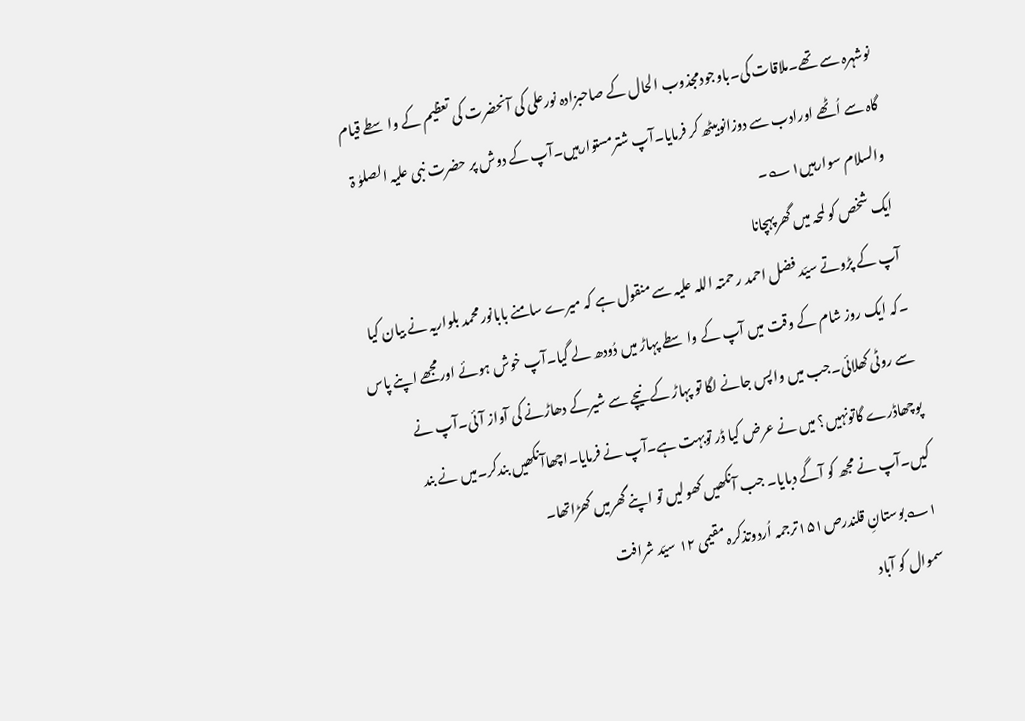نوشہرہ سے تھے۔ملاقات کی۔باوجودمجذوب الحال کے صاحبزادہ نورعلی کی آنحضرت کی تعظیم کے واسطے قیام گاہ سے اُٹھے اورادب سے دوزانوبیٹھ کر فرمایا۔آپ شترمستوارہیں۔آپ کے دوش پر حضرت نبی علیہ الصلوٰ ۃ والسلام سوارہیں۱؎۔
ایک شخص کو لمحہ میں گھرپہچانا
آپ کے پڑوتے سیّد فضل احمد رحمتہ اللہ علیہ سے منقول ہے کہ میرے سامنے بابانورمحمد بلواریہ نے بیان کیا ۔کہ ایک روز شام کے وقت میں آپ کے واسطے پہاڑ میں دُودھ لے گیا۔آپ خوش ہوئے اورمجھے اپنے پاس سے روٹی کھلائی۔جب میں واپس جانے لگا تو پہاڑ کے نیچے سے شیرکے دھاڑنے کی آواز آئی۔آپ نے پوچھاڈرے گاتونہیں؟ میں نے عرض کیا ڈر توبہت ہے۔آپ نے فرمایا۔اچھاآنکھیں بندکر۔میں نے بند کیں۔آپ نے مجھ کو آگے دبایا۔ جب آنکھیں کھولیں تو اپنے گھرمیں کھڑاتھا۔
۱؎بوستانِ قلندرص۱۵۱ترجمہ اُردوتذکرہ مقیمی ۱۲ سیّد شرافت
سموال کو آباد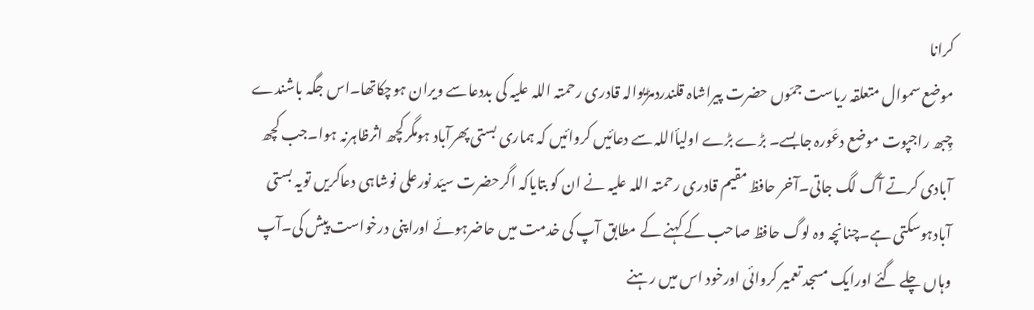کرانا
موضع سموال متعلقہ ریاست جمّوں حضرت پیراشاہ قلندردمڑیوالہ قادری رحمتہ اللہ علیہ کی بددعاسے ویران ہوچکاتھا۔اس جگہ باشندے چِبھ راجپوت موضع دعَورہ جابسے۔ بڑے بڑے اولیأاللہ سے دعائیں کروائیں کہ ہماری بستی پھرآباد ہومگرکچھ اثرظاہرنہ ہوا۔جب کچھ آبادی کرتے آگ لگ جاتی۔آخر حافظ مقیم قادری رحمتہ اللہ علیہ نے ان کو بتایاکہ اگرحضرت سیّد نورعلی نوشاہی دعاکریں تویہ بستی آبادہوسکتی ہے۔چنانچہ وہ لوگ حافظ صاحب کے کہنے کے مطابق آپ کی خدمت میں حاضرہوئے اوراپنی درخواست پیش کی۔آپ وہاں چلے گئے اورایک مسجد تعمیر کروائی اورخود اس میں رہنے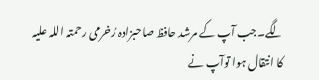لگے۔جب آپ کے مرشد حافظ صاحبزادہ رُخرمی رحمتہ اللہ علیہ کا انتقال ہوا توآپ نے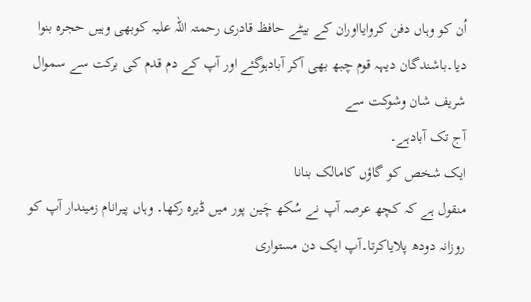اُن کو وہاں دفن کروایااوران کے بیٹے حافظ قادری رحمتہ اللہ علیہ کوبھی وہیں حجرہ بنوا دیا۔باشندگان دیہہ قوم چبھ بھی آکر آبادہوگئے اور آپ کے دم قدم کی برکت سے سموال شریف شان وشوکت سے
آج تک آبادہے۔
ایک شخص کو گاؤں کامالک بنانا
منقول ہے کہ کچھ عرصہ آپ نے سُکھ چَین پور میں ڈیرہ رکھا۔ وہاں پیرانام زمیندار آپ کو روزانہ دودھ پلایاکرتا۔آپ ایک دن مستواری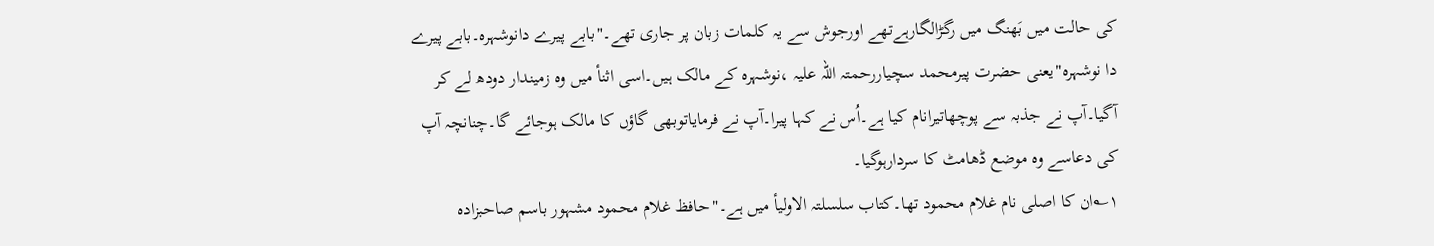کی حالت میں بَھنگ میں رگڑالگارہےتھے اورجوش سے یہ کلمات زبان پر جاری تھے۔"بابے پیرے دانوشہرہ۔بابے پیرے دا نوشہرہ"یعنی حضرت پیرمحمد سچیاررحمتہ اللہ علیہ ،نوشہرہ کے مالک ہیں۔اسی اثنأ میں وہ زمیندار دودھ لے کر آگیا۔آپ نے جذبہ سے پوچھاتیرانام کیا ہے۔اُس نے کہا پیرا۔آپ نے فرمایاتوبھی گاؤں کا مالک ہوجائے گا۔چنانچہ آپ کی دعاسے وہ موضع ڈھامٹ کا سردارہوگیا۔
۱؎ان کا اصلی نام غلام محمود تھا۔کتاب سلسلتہ الاولیأ میں ہے۔"حافظ غلام محمود مشہور باسم صاحبزادہ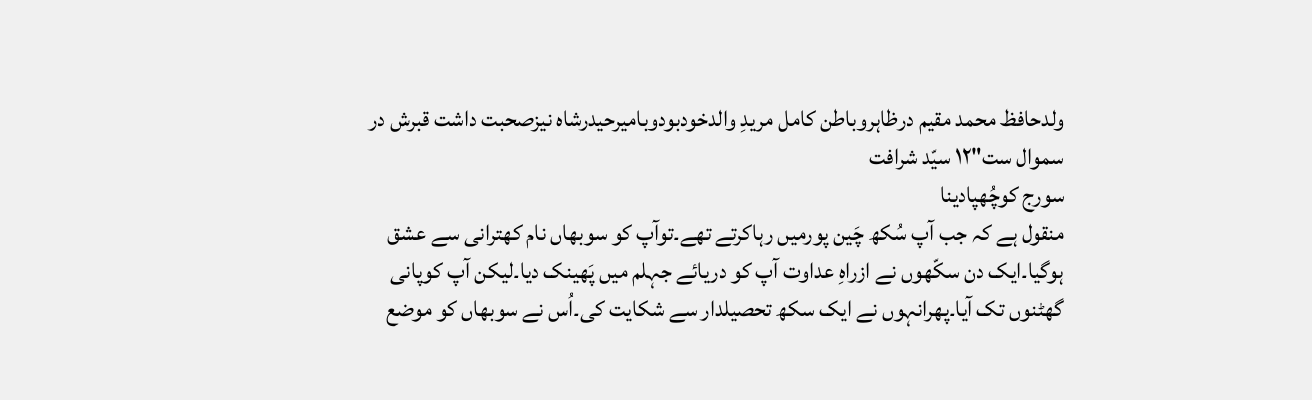ولدحافظ محمد مقیم درظاہروباطن کامل مریدِ والدخودبودوبامیرحیدرشاہ نیزصحبت داشت قبرش در سموال ست"۱۲ سیّد شرافت
سورج کوچُھپادینا
منقول ہے کہ جب آپ سُکھ چَین پورمیں رہاکرتے تھے۔توآپ کو سوبھاں نام کھترانی سے عشق ہوگیا۔ایک دن سکّھوں نے ازراہِ عداوت آپ کو دریائے جہلم میں پَھینک دیا۔لیکن آپ کوپانی گھٹنوں تک آیا۔پھرانہوں نے ایک سکھ تحصیلدار سے شکایت کی۔اُس نے سوبھاں کو موضع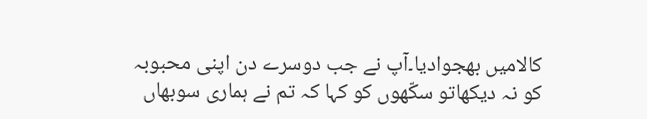کالامیں بھجوادیا۔آپ نے جب دوسرے دن اپنی محبوبہ کو نہ دیکھاتو سکّھوں کو کہا کہ تم نے ہماری سوبھاں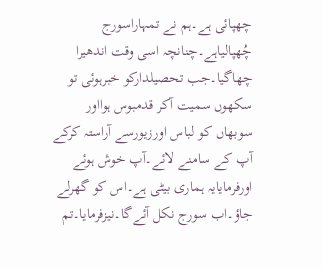چھپائی ہے۔ہم نے تمہاراسورج چُھپالیاہے۔چنانچہ اسی وقت اندھیرا چھاگیا۔جب تحصیلدارکو خبرہوئی تو سکھوں سمیت آکر قدمبوس ہوااور سوبھاں کو لباس اورزیورسے آراستہ کرکے آپ کے سامنے لائے۔آپ خوش ہوئے اورفرمایایہ ہماری بیٹی ہے۔اس کو گھرلے جاؤ۔اب سورج نکل آئےگا۔نیزفرمایا۔تم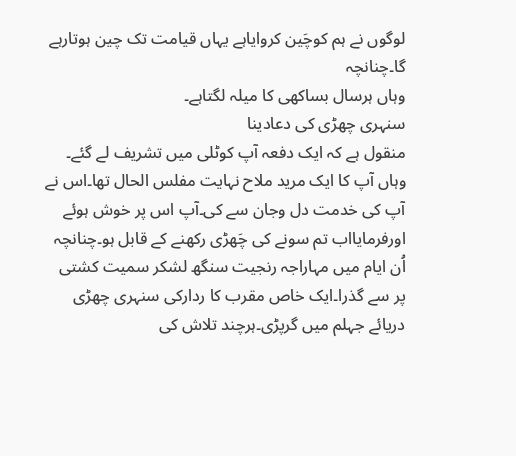لوگوں نے ہم کوچَین کروایاہے یہاں قیامت تک چین ہوتارہے گا۔چنانچہ
وہاں ہرسال بساکھی کا میلہ لگتاہے۔
سنہری چھڑی کی دعادینا
منقول ہے کہ ایک دفعہ آپ کوٹلی میں تشریف لے گئے۔ وہاں آپ کا ایک مرید ملاح نہایت مفلس الحال تھا۔اس نے آپ کی خدمت دل وجان سے کی۔آپ اس پر خوش ہوئے اورفرمایااب تم سونے کی چَھڑی رکھنے کے قابل ہو۔چنانچہ اُن ایام میں مہاراجہ رنجیت سنگھ لشکر سمیت کشتی پر سے گذرا۔ایک خاص مقرب کا ردارکی سنہری چھڑی دریائے جہلم میں گرپڑی۔ہرچند تلاش کی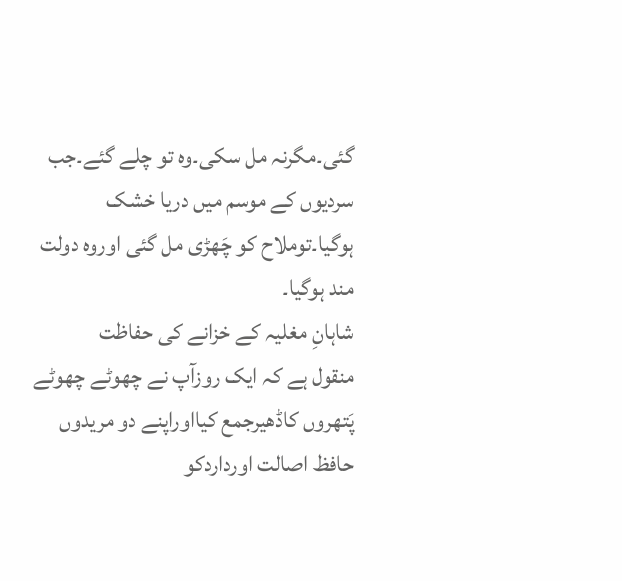گئی۔مگرنہ مل سکی۔وہ تو چلے گئے۔جب سردیوں کے موسم میں دریا خشک ہوگیا۔توملاح کو چَھڑی مل گئی اوروہ دولت مند ہوگیا۔
شاہانِ مغلیہ کے خزانے کی حفاظت
منقول ہے کہ ایک روزآپ نے چھوٹے چھوٹے پَتھروں کاڈھیرجمع کیااوراپنے دو مریدوں حافظ اصالت اورداردکو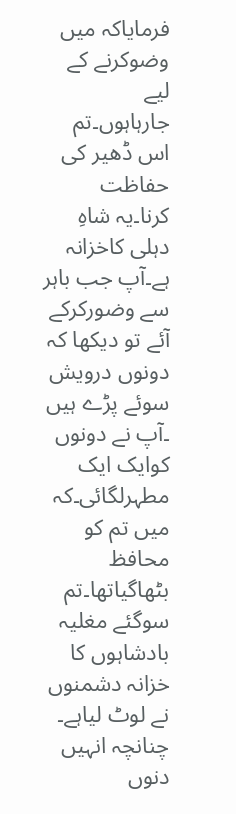فرمایاکہ میں وضوکرنے کے لیے جارہاہوں۔تم اس ڈھیر کی حفاظت کرنا۔یہ شاہِ دہلی کاخزانہ ہے۔آپ جب باہر سے وضورکرکے آئے تو دیکھا کہ دونوں درویش سوئے پڑے ہیں ۔آپ نے دونوں کوایک ایک مطہرلگائی۔کہ میں تم کو محافظ بٹھاگیاتھا۔تم سوگئے مغلیہ بادشاہوں کا خزانہ دشمنوں نے لوٹ لیاہے۔ چنانچہ انہیں دنوں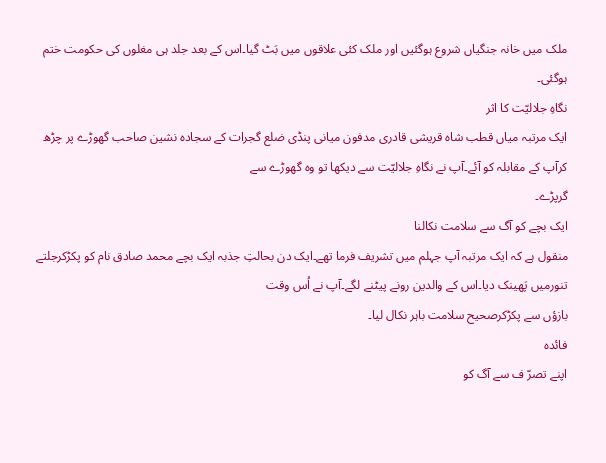ملک میں خانہ جنگیاں شروع ہوگئیں اور ملک کئی علاقوں میں بَٹ گیا۔اس کے بعد جلد ہی مغلوں کی حکومت ختم ہوگئی۔
نگاہِ جلالیّت کا اثر
ایک مرتبہ میاں قطب شاہ قریشی قادری مدفون میانی پنڈی ضلع گجرات کے سجادہ نشین صاحب گھوڑے پر چڑھ کرآپ کے مقابلہ کو آئے۔آپ نے نگاہِ جلالیّت سے دیکھا تو وہ گھوڑے سے
گرپڑے۔
ایک بچے کو آگ سے سلامت نکالنا
منقول ہے کہ ایک مرتبہ آپ جہلم میں تشریف فرما تھے۔ایک دن بحالتِ جذبہ ایک بچے محمد صادق نام کو پکڑکرجلتے تنورمیں پَھینک دیا۔اس کے والدین رونے پیٹنے لگے۔آپ نے اُس وقت
بازؤں سے پکڑکرصحیح سلامت باہر نکال لیا۔
فائدہ
اپنے تصرّ ف سے آگ کو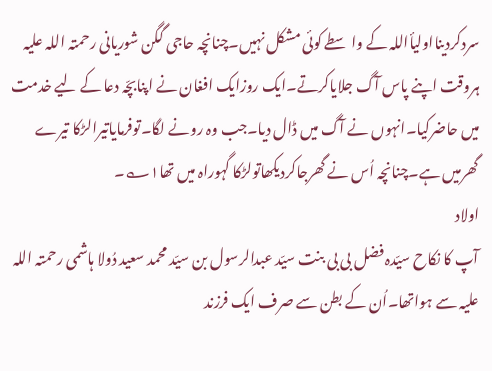سردکردینااولیأاللہ کے واسطے کوئی مشکل نہیں۔چنانچہ حاجی گگن شوریانی رحمتہ اللہ علیہ ہروقت اپنے پاس آگ جلایاکرتے۔ایک روزایک افغان نے اپنابچّہ دعا کے لیے خدمت میں حاضرکیا۔انہوں نے آگ میں ڈال دیا۔جب وہ رونے لگا۔توفرمایاتیرالڑکا تیرے گھرمیں ہے۔چنانچہ اُس نے گھرجاکردیکھاتولڑکا گہوراہ میں تھا۱؎۔
اولاد
آپ کا نکاح سیّدہ فضل بی بی بنت سیّد عبدالرسول بن سیّد محمد سعید دُولا ہاشمی رحمتہ اللہ علیہ سے ہواتھا۔اُن کے بطن سے صرف ایک فرزند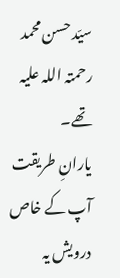سیّد حسن محمد رحمتہ اللہ علیہ تھے۔
یارانِ طریقت
آپ کے خاص درویش یہ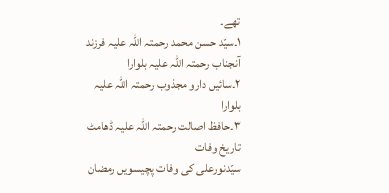تھے۔
۱۔سیّد حسن محمد رحمتہ اللہ علیہ فرزند آنجناب رحمتہ اللہ علیہ بلوارا
۲۔سائیں دارو مجذوب رحمتہ اللہ علیہ بلوارا
۳۔حافظ اصالت رحمتہ اللہ علیہ ڈھامٹ
تاریخ وفات
سیّدنورعلی کی وفات پچیسویں رمضان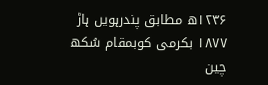۱۲۳۶ھ مطابق پندرہویں ہاڑ ۱۸۷۷ بکرمی کوبمقام سُکھ چین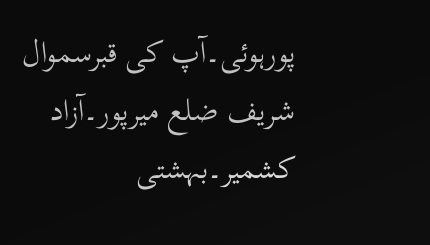پورہوئی۔آپ کی قبرسموال شریف ضلع میرپور۔آزاد کشمیر۔بہشتی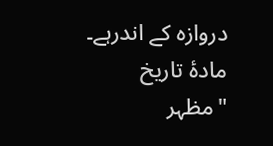دروازہ کے اندرہے۔
مادۂ تاریخ "مظہر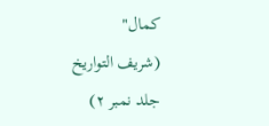کمال"
(شریف التواریخ جلد نمبر ۲)